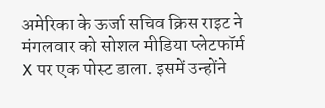अमेरिका के ऊर्जा सचिव क्रिस राइट ने मंगलवार को सोशल मीडिया प्लेटफॉर्म X पर एक पोस्ट डाला. इसमें उन्होंने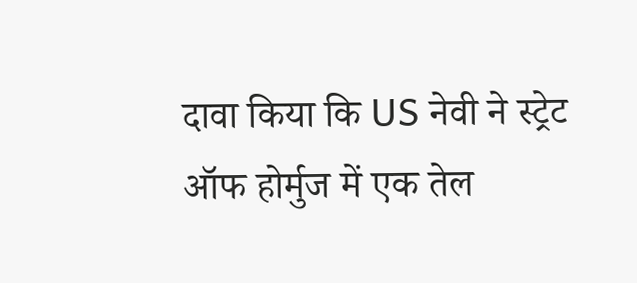दावा किया कि US नेवी ने स्ट्रेट ऑफ होर्मुज में एक तेल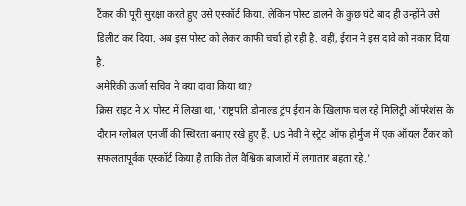टैंकर की पूरी सुरक्षा करते हुए उसे एस्कॉर्ट किया. लेकिन पोस्ट डालने के कुछ घंटे बाद ही उन्होंने उसे डिलीट कर दिया. अब इस पोस्ट को लेकर काफी चर्चा हो रही है. वहीं, ईरान ने इस दावे को नकार दिया है.
अमेरिकी ऊर्जा सचिव ने क्या दावा किया था?
क्रिस राइट ने X पोस्ट में लिखा था, 'राष्ट्रपति डोनाल्ड ट्रंप ईरान के खिलाफ चल रहे मिलिट्री ऑपरेशंस के दौरान ग्लोबल एनर्जी की स्थिरता बनाए रखे हुए हैं. US नेवी ने स्ट्रेट ऑफ होर्मुज में एक ऑयल टैंकर को सफलतापूर्वक एस्कॉर्ट किया है ताकि तेल वैश्विक बाजारों में लगातार बहता रहे.'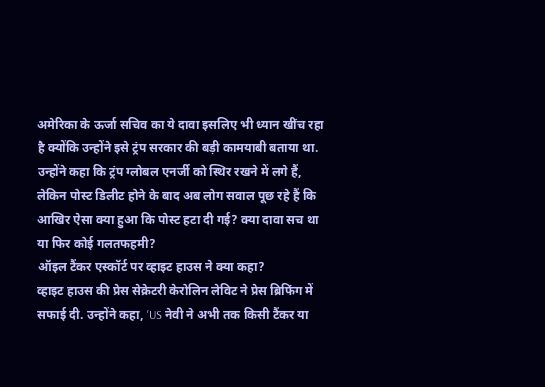अमेरिका के ऊर्जा सचिव का ये दावा इसलिए भी ध्यान खींच रहा है क्योंकि उन्होंने इसे ट्रंप सरकार की बड़ी कामयाबी बताया था. उन्होंने कहा कि ट्रंप ग्लोबल एनर्जी को स्थिर रखने में लगे हैं, लेकिन पोस्ट डिलीट होने के बाद अब लोग सवाल पूछ रहे हैं कि आखिर ऐसा क्या हुआ कि पोस्ट हटा दी गई? क्या दावा सच था या फिर कोई गलतफहमी?
ऑइल टैंकर एस्कॉर्ट पर व्हाइट हाउस ने क्या कहा?
व्हाइट हाउस की प्रेस सेक्रेटरी केरोलिन लेविट ने प्रेस ब्रिफिंग में सफाई दी. उन्होंने कहा, 'US नेवी ने अभी तक किसी टैंकर या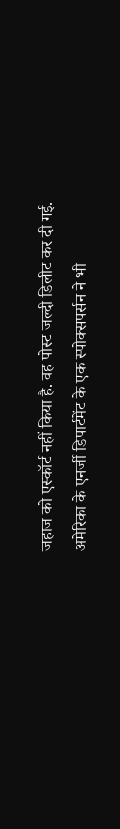जहाज को एस्कॉर्ट नहीं किया है. वह पोस्ट जल्दी डिलीट कर दी गई. अमेरिका के एनर्जी डिपार्टमेंट के एक स्पोक्सपर्सन ने भी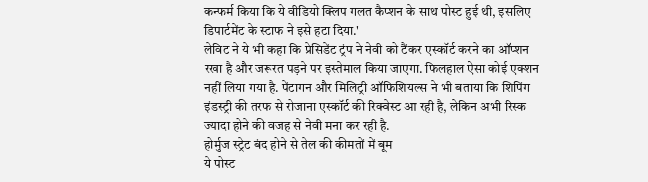कन्फर्म किया कि ये वीडियो क्लिप गलत कैप्शन के साथ पोस्ट हुई थी, इसलिए डिपार्टमेंट के स्टाफ ने इसे हटा दिया.'
लेविट ने ये भी कहा कि प्रेसिडेंट ट्रंप ने नेवी को टैंकर एस्कॉर्ट करने का ऑप्शन रखा है और जरूरत पड़ने पर इस्तेमाल किया जाएगा. फिलहाल ऐसा कोई एक्शन नहीं लिया गया है. पेंटागन और मिलिट्री ऑफिशियल्स ने भी बताया कि शिपिंग इंडस्ट्री की तरफ से रोजाना एस्कॉर्ट की रिक्वेस्ट आ रही है, लेकिन अभी रिस्क ज्यादा होने की वजह से नेवी मना कर रही है.
होर्मुज स्ट्रेट बंद होने से तेल की कीमतों में बूम
ये पोस्ट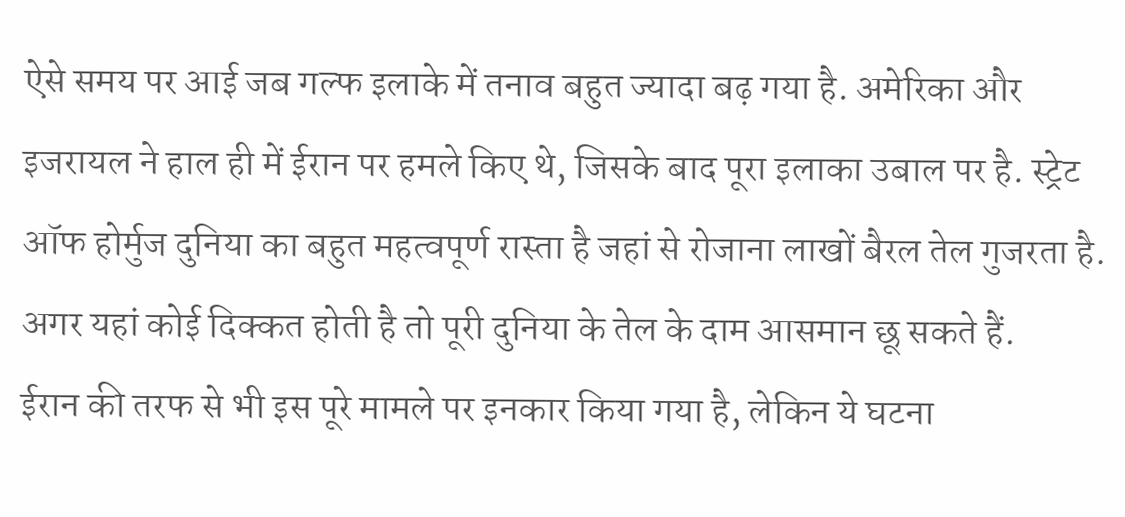ऐसे समय पर आई जब गल्फ इलाके में तनाव बहुत ज्यादा बढ़ गया है. अमेरिका और इजरायल ने हाल ही में ईरान पर हमले किए थे, जिसके बाद पूरा इलाका उबाल पर है. स्ट्रेट ऑफ होर्मुज दुनिया का बहुत महत्वपूर्ण रास्ता है जहां से रोजाना लाखों बैरल तेल गुजरता है. अगर यहां कोई दिक्कत होती है तो पूरी दुनिया के तेल के दाम आसमान छू सकते हैं.
ईरान की तरफ से भी इस पूरे मामले पर इनकार किया गया है, लेकिन ये घटना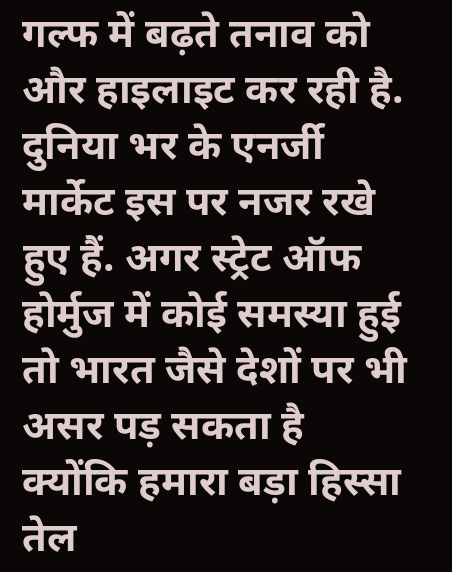गल्फ में बढ़ते तनाव को और हाइलाइट कर रही है. दुनिया भर के एनर्जी मार्केट इस पर नजर रखे हुए हैं. अगर स्ट्रेट ऑफ होर्मुज में कोई समस्या हुई तो भारत जैसे देशों पर भी असर पड़ सकता है क्योंकि हमारा बड़ा हिस्सा तेल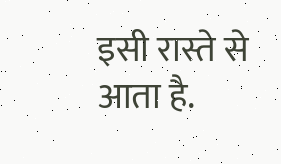इसी रास्ते से आता है.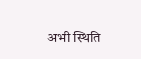अभी स्थिति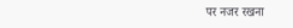पर नजर रखना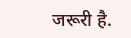जरूरी है.